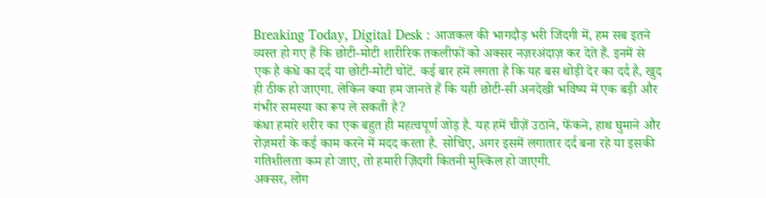Breaking Today, Digital Desk : आजकल की भागदौड़ भरी जिंदगी में, हम सब इतने व्यस्त हो गए हैं कि छोटी-मोटी शारीरिक तकलीफों को अक्सर नज़रअंदाज़ कर देते हैं. इनमें से एक है कंधे का दर्द या छोटी-मोटी चोटें. कई बार हमें लगता है कि यह बस थोड़ी देर का दर्द है, खुद ही ठीक हो जाएगा. लेकिन क्या हम जानते हैं कि यही छोटी-सी अनदेखी भविष्य में एक बड़ी और गंभीर समस्या का रूप ले सकती है?
कंधा हमारे शरीर का एक बहुत ही महत्वपूर्ण जोड़ है. यह हमें चीज़ें उठाने, फेंकने, हाथ घुमाने और रोज़मर्रा के कई काम करने में मदद करता है. सोचिए, अगर इसमें लगातार दर्द बना रहे या इसकी गतिशीलता कम हो जाए, तो हमारी ज़िंदगी कितनी मुश्किल हो जाएगी.
अक्सर, लोग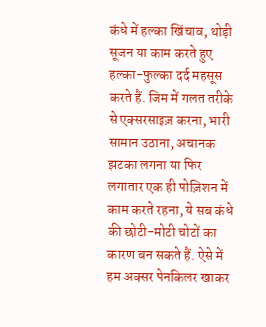कंधे में हल्का खिंचाव, थोड़ी सूजन या काम करते हुए हल्का-फुल्का दर्द महसूस करते हैं. जिम में गलत तरीके से एक्सरसाइज़ करना, भारी सामान उठाना, अचानक झटका लगना या फिर लगातार एक ही पोज़िशन में काम करते रहना, ये सब कंधे की छोटी-मोटी चोटों का कारण बन सकते हैं. ऐसे में हम अक्सर पेनकिलर खाकर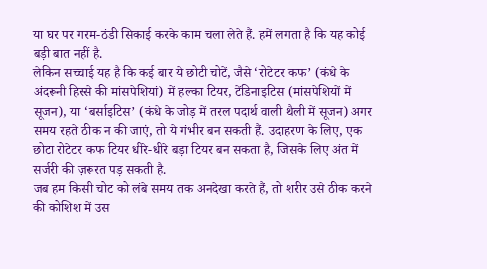या घर पर गरम-ठंडी सिकाई करके काम चला लेते हैं. हमें लगता है कि यह कोई बड़ी बात नहीं है.
लेकिन सच्चाई यह है कि कई बार ये छोटी चोटें, जैसे ‘रोटेटर कफ’ (कंधे के अंदरूनी हिस्से की मांसपेशियां) में हल्का टियर, टेंडिनाइटिस (मांसपेशियों में सूजन), या ‘बर्साइटिस’ (कंधे के जोड़ में तरल पदार्थ वाली थैली में सूजन) अगर समय रहते ठीक न की जाएं, तो ये गंभीर बन सकती हैं. उदाहरण के लिए, एक छोटा रोटेटर कफ टियर धीरे-धीरे बड़ा टियर बन सकता है, जिसके लिए अंत में सर्जरी की ज़रूरत पड़ सकती है.
जब हम किसी चोट को लंबे समय तक अनदेखा करते हैं, तो शरीर उसे ठीक करने की कोशिश में उस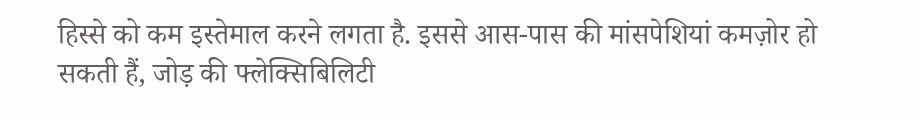हिस्से को कम इस्तेमाल करने लगता है. इससे आस-पास की मांसपेशियां कमज़ोर हो सकती हैं, जोड़ की फ्लेक्सिबिलिटी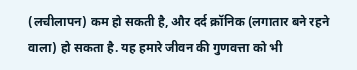(लचीलापन) कम हो सकती है, और दर्द क्रॉनिक (लगातार बने रहने वाला) हो सकता है. यह हमारे जीवन की गुणवत्ता को भी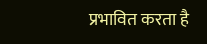प्रभावित करता है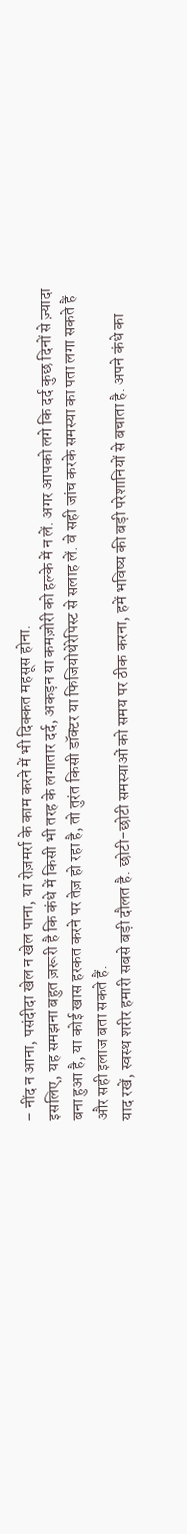– नींद न आना, पसंदीदा खेल न खेल पाना, या रोज़मर्रा के काम करने में भी दिक्कत महसूस होना.
इसलिए, यह समझना बहुत ज़रूरी है कि कंधे में किसी भी तरह के लगातार दर्द, अकड़न या कमज़ोरी को हल्के में न लें. अगर आपको लगे कि दर्द कुछ दिनों से ज़्यादा बना हुआ है, या कोई खास हरकत करने पर तेज़ हो रहा है, तो तुरंत किसी डॉक्टर या फिजियोथेरेपिस्ट से सलाह लें. वे सही जांच करके समस्या का पता लगा सकते हैं और सही इलाज बता सकते हैं.
याद रखें, स्वस्थ शरीर हमारी सबसे बड़ी दौलत है. छोटी-छोटी समस्याओं को समय पर ठीक करना, हमें भविष्य की बड़ी परेशानियों से बचाता है. अपने कंधे का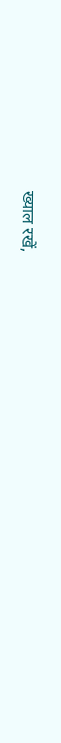ख्याल रखें,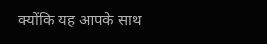क्योंकि यह आपके साथ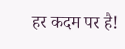हर कदम पर है!